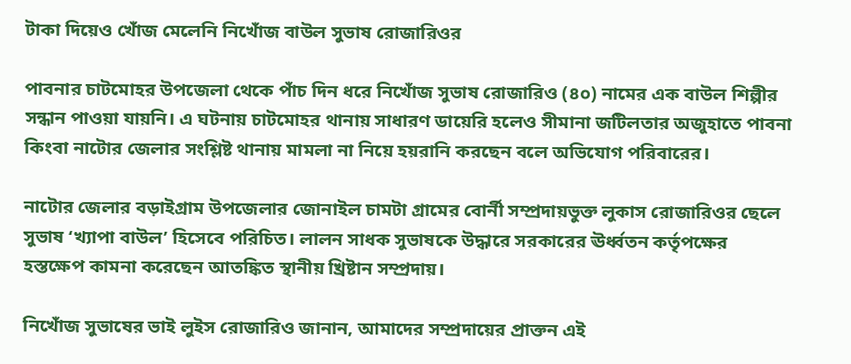টাকা দিয়েও খোঁজ মেলেনি নিখোঁজ বাউল সুভাষ রোজারিওর

পাবনার চাটমোহর উপজেলা থেকে পাঁচ দিন ধরে নিখোঁজ সুভাষ রোজারিও (৪০) নামের এক বাউল শিল্পীর সন্ধান পাওয়া যায়নি। এ ঘটনায় চাটমোহর থানায় সাধারণ ডায়েরি হলেও সীমানা জটিলতার অজুহাতে পাবনা কিংবা নাটোর জেলার সংশ্লিষ্ট থানায় মামলা না নিয়ে হয়রানি করছেন বলে অভিযোগ পরিবারের।

নাটোর জেলার বড়াইগ্রাম উপজেলার জোনাইল চামটা গ্রামের বোর্নী সম্প্রদায়ভুক্ত লুকাস রোজারিওর ছেলে সুভাষ ‘খ্যাপা বাউল’ হিসেবে পরিচিত। লালন সাধক সুভাষকে উদ্ধারে সরকারের ঊর্ধ্বতন কর্তৃপক্ষের হস্তক্ষেপ কামনা করেছেন আতঙ্কিত স্থানীয় খ্রিষ্টান সম্প্রদায়।

নিখোঁজ সুভাষের ভাই লুইস রোজারিও জানান, আমাদের সম্প্রদায়ের প্রাক্তন এই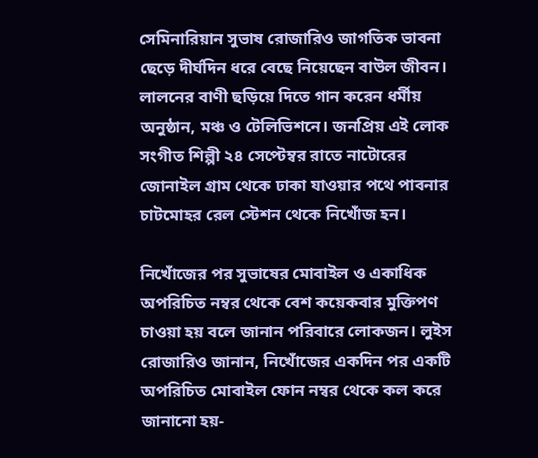সেমিনারিয়ান সুভাষ রোজারিও জাগতিক ভাবনা ছেড়ে দীর্ঘদিন ধরে বেছে নিয়েছেন বাউল জীবন। লালনের বাণী ছড়িয়ে দিতে গান করেন ধর্মীয় অনুষ্ঠান, মঞ্চ ও টেলিভিশনে। জনপ্রিয় এই লোক সংগীত শিল্পী ২৪ সেপ্টেম্বর রাতে নাটোরের জোনাইল গ্রাম থেকে ঢাকা যাওয়ার পথে পাবনার চাটমোহর রেল স্টেশন থেকে নিখোঁজ হন।

নিখোঁজের পর সুভাষের মোবাইল ও একাধিক অপরিচিত নম্বর থেকে বেশ কয়েকবার মুক্তিপণ চাওয়া হয় বলে জানান পরিবারে লোকজন। লুইস রোজারিও জানান, নিখোঁজের একদিন পর একটি অপরিচিত মোবাইল ফোন নম্বর থেকে কল করে জানানো হয়-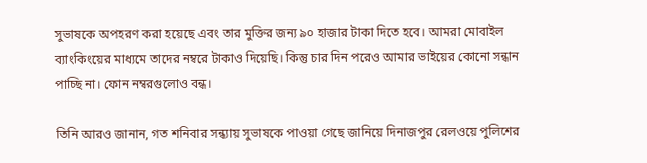সুভাষকে অপহরণ করা হয়েছে এবং তার মুক্তির জন্য ৯০ হাজার টাকা দিতে হবে। আমরা মোবাইল ব্যাংকিংয়ের মাধ্যমে তাদের নম্বরে টাকাও দিয়েছি। কিন্তু চার দিন পরেও আমার ভাইয়ের কোনো সন্ধান পাচ্ছি না। ফোন নম্বরগুলোও বন্ধ।

তিনি আরও জানান, গত শনিবার সন্ধ্যায় সুভাষকে পাওয়া গেছে জানিয়ে দিনাজপুর রেলওয়ে পুলিশের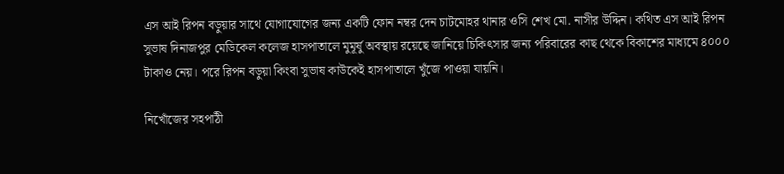এস আই রিপন বড়ুয়ার সাথে যোগাযোগের জন্য একটি ফোন নম্বর দেন চাটমোহর থানার ওসি শেখ মো. নাসীর উদ্দিন। কথিত এস আই রিপন সুভাষ দিনাজপুর মেডিকেল কলেজ হাসপাতালে মুমূর্ষু অবস্থায় রয়েছে জানিয়ে চিকিৎসার জন্য পরিবারের কাছ থেকে বিকাশের মাধ্যমে ৪০০০ টাকাও নেয়। পরে রিপন বড়ুয়া কিংবা সুভাষ কাউকেই হাসপাতালে খুঁজে পাওয়া যায়নি।

নিখোঁজের সহপাঠী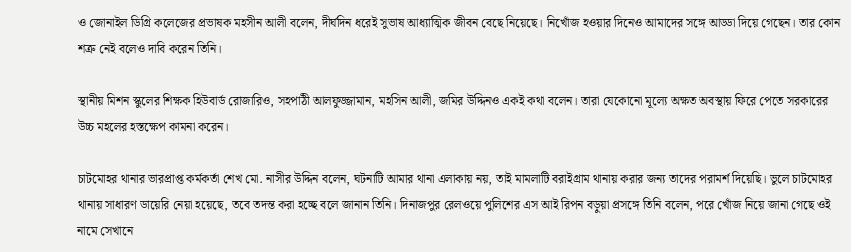ও জোনাইল ডিগ্রি কলেজের প্রভাষক মহসীন আলী বলেন, দীর্ঘদিন ধরেই সুভাষ আধ্যাত্মিক জীবন বেছে নিয়েছে। নিখোঁজ হওয়ার দিনেও আমাদের সঙ্গে আড্ডা দিয়ে গেছেন। তার কোন শত্রু নেই বলেও দাবি করেন তিনি।

স্থানীয় মিশন স্কুলের শিক্ষক হিউবার্ড রোজারিও, সহপাঠী আলফুজ্জামান, মহসিন আলী, জমির উদ্দিনও একই কথা বলেন। তারা যেকোনো মূল্যে অক্ষত অবস্থায় ফিরে পেতে সরকারের উচ্চ মহলের হস্তক্ষেপ কামনা করেন।

চাটমোহর থানার ভারপ্রাপ্ত কর্মকর্তা শেখ মো. নাসীর উদ্দিন বলেন, ঘটনাটি আমার থানা এলাকায় নয়, তাই মামলাটি বরাইগ্রাম থানায় করার জন্য তাদের পরামর্শ দিয়েছি। ভুলে চাটমোহর থানায় সাধারণ ডায়েরি নেয়া হয়েছে, তবে তদন্ত করা হচ্ছে বলে জানান তিনি। দিনাজপুর রেলওয়ে পুলিশের এস আই রিপন বড়ুয়া প্রসঙ্গে তিনি বলেন, পরে খোঁজ নিয়ে জানা গেছে ওই নামে সেখানে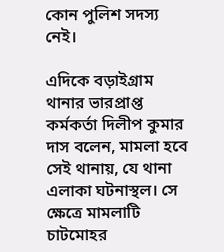কোন পুলিশ সদস্য নেই।

এদিকে বড়াইগ্রাম থানার ভারপ্রাপ্ত কর্মকর্তা দিলীপ কুমার দাস বলেন, মামলা হবে সেই থানায়, যে থানা এলাকা ঘটনাস্থল। সে ক্ষেত্রে মামলাটি চাটমোহর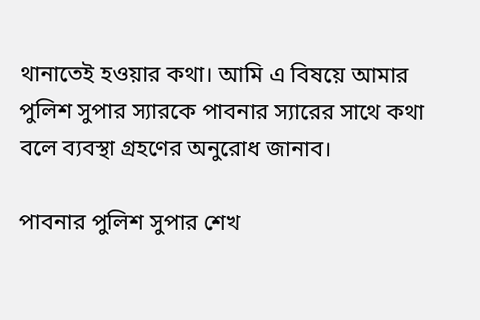থানাতেই হওয়ার কথা। আমি এ বিষয়ে আমার পুলিশ সুপার স্যারকে পাবনার স্যারের সাথে কথা বলে ব্যবস্থা গ্রহণের অনুরোধ জানাব।

পাবনার পুলিশ সুপার শেখ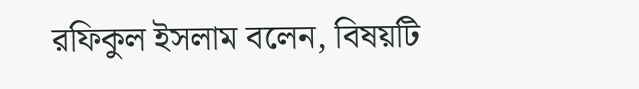রফিকুল ইসলাম বলেন, বিষয়টি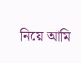নিয়ে আমি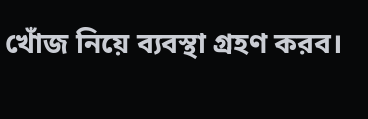খোঁজ নিয়ে ব্যবস্থা গ্রহণ করব।